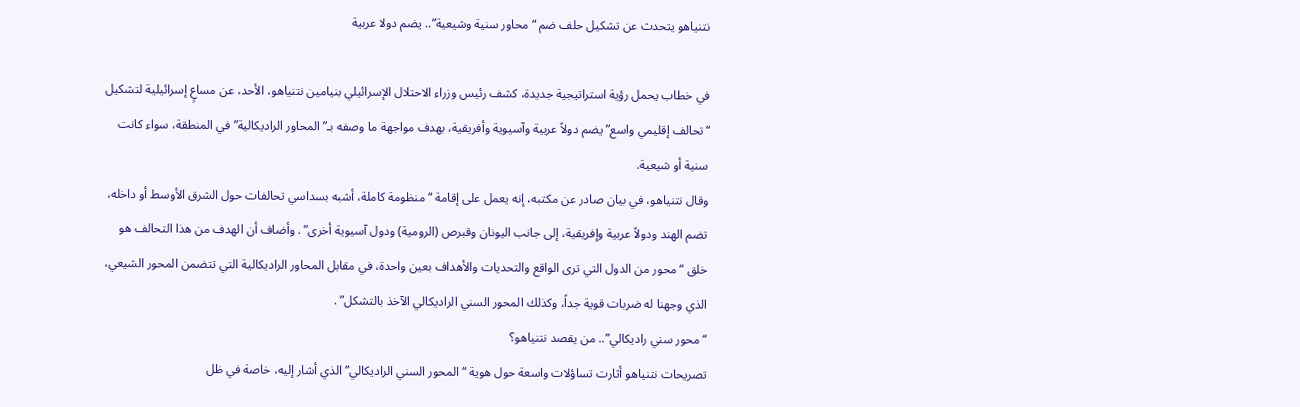نتنياهو يتحدث عن تشكيل حلف ضم “محاور سنية وشيعية”.. يضم دولا عربية

في خطاب يحمل رؤية استراتيجية جديدة، كشف رئيس وزراء الاحتلال الإسرائيلي بنيامين نتنياهو، الأحد، عن مساعٍ إسرائيلية لتشكيل “تحالف إقليمي واسع” يضم دولاً عربية وآسيوية وأفريقية، بهدف مواجهة ما وصفه بـ”المحاور الراديكالية” في المنطقة، سواء كانت سنية أو شيعية.
وقال نتنياهو، في بيان صادر عن مكتبه، إنه يعمل على إقامة “منظومة كاملة، أشبه بسداسي تحالفات حول الشرق الأوسط أو داخله، تضم الهند ودولاً عربية وإفريقية، إلى جانب اليونان وقبرص (الرومية) ودول آسيوية أخرى” . وأضاف أن الهدف من هذا التحالف هو خلق “محور من الدول التي ترى الواقع والتحديات والأهداف بعين واحدة، في مقابل المحاور الراديكالية التي تتضمن المحور الشيعي، الذي وجهنا له ضربات قوية جداً، وكذلك المحور السني الراديكالي الآخذ بالتشكل” .
“محور سني راديكالي”.. من يقصد نتنياهو؟
تصريحات نتنياهو أثارت تساؤلات واسعة حول هوية “المحور السني الراديكالي” الذي أشار إليه، خاصة في ظل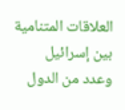العلاقات المتنامية بين إسرائيل وعدد من الدول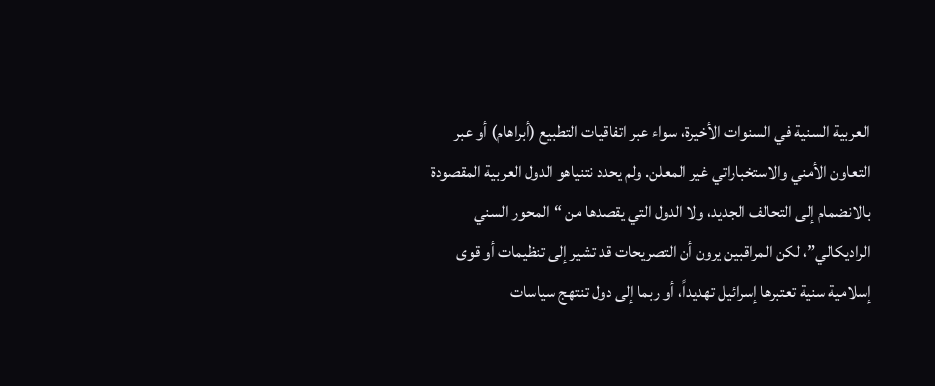العربية السنية في السنوات الأخيرة، سواء عبر اتفاقيات التطبيع (أبراهام) أو عبر التعاون الأمني والاستخباراتي غير المعلن. ولم يحدد نتنياهو الدول العربية المقصودة بالانضمام إلى التحالف الجديد، ولا الدول التي يقصدها من “المحور السني الراديكالي”، لكن المراقبين يرون أن التصريحات قد تشير إلى تنظيمات أو قوى إسلامية سنية تعتبرها إسرائيل تهديداً، أو ربما إلى دول تنتهج سياسات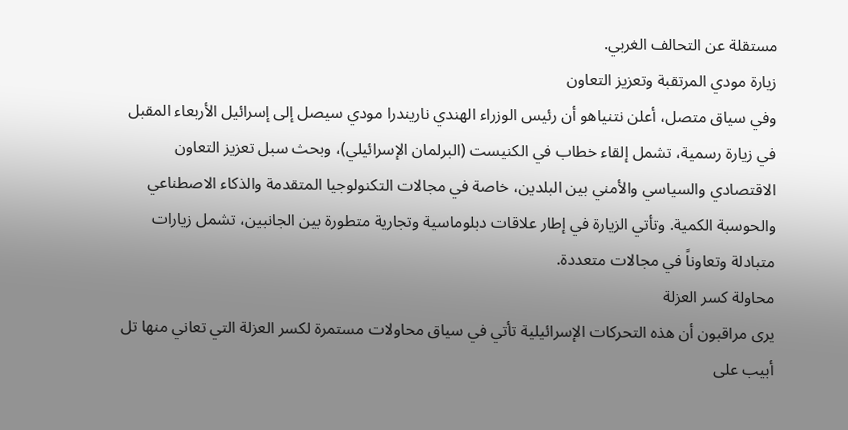مستقلة عن التحالف الغربي.
زيارة مودي المرتقبة وتعزيز التعاون
وفي سياق متصل، أعلن نتنياهو أن رئيس الوزراء الهندي ناريندرا مودي سيصل إلى إسرائيل الأربعاء المقبل في زيارة رسمية، تشمل إلقاء خطاب في الكنيست (البرلمان الإسرائيلي)، وبحث سبل تعزيز التعاون الاقتصادي والسياسي والأمني بين البلدين، خاصة في مجالات التكنولوجيا المتقدمة والذكاء الاصطناعي والحوسبة الكمية. وتأتي الزيارة في إطار علاقات دبلوماسية وتجارية متطورة بين الجانبين، تشمل زيارات متبادلة وتعاوناً في مجالات متعددة.
محاولة كسر العزلة
يرى مراقبون أن هذه التحركات الإسرائيلية تأتي في سياق محاولات مستمرة لكسر العزلة التي تعاني منها تل أبيب على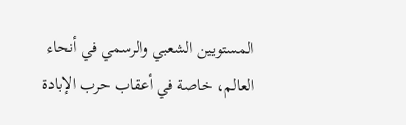المستويين الشعبي والرسمي في أنحاء العالم، خاصة في أعقاب حرب الإبادة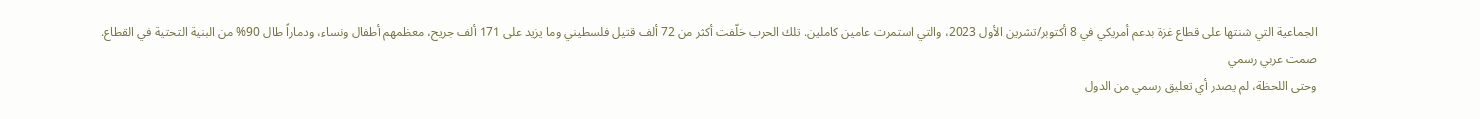الجماعية التي شنتها على قطاع غزة بدعم أمريكي في 8 أكتوبر/تشرين الأول 2023، والتي استمرت عامين كاملين. تلك الحرب خلّفت أكثر من 72 ألف قتيل فلسطيني وما يزيد على 171 ألف جريح، معظمهم أطفال ونساء، ودماراً طال 90% من البنية التحتية في القطاع.
صمت عربي رسمي
وحتى اللحظة، لم يصدر أي تعليق رسمي من الدول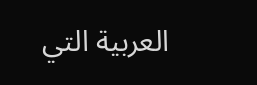العربية التي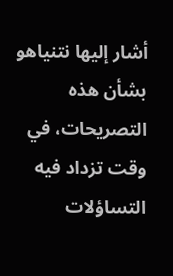أشار إليها نتنياهو بشأن هذه التصريحات، في وقت تزداد فيه التساؤلات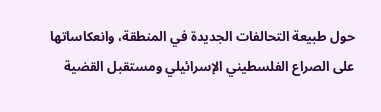حول طبيعة التحالفات الجديدة في المنطقة، وانعكاساتها على الصراع الفلسطيني الإسرائيلي ومستقبل القضية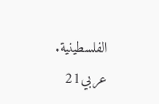الفلسطينية.
عربي21